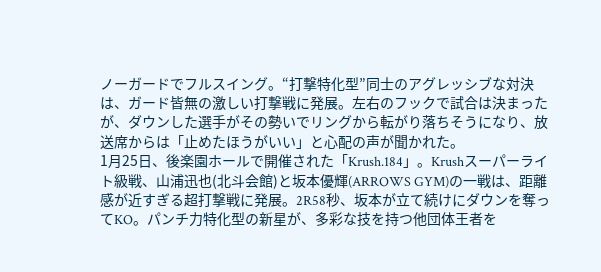ノーガードでフルスイング。“打撃特化型”同士のアグレッシブな対決は、ガード皆無の激しい打撃戦に発展。左右のフックで試合は決まったが、ダウンした選手がその勢いでリングから転がり落ちそうになり、放送席からは「止めたほうがいい」と心配の声が聞かれた。
1月25日、後楽園ホールで開催された「Krush.184」。Krushスーパーライト級戦、山浦迅也(北斗会館)と坂本優輝(ARROWS GYM)の一戦は、距離感が近すぎる超打撃戦に発展。2R58秒、坂本が立て続けにダウンを奪ってKO。パンチ力特化型の新星が、多彩な技を持つ他団体王者を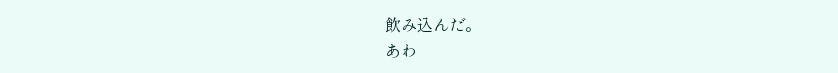飲み込んだ。
あわ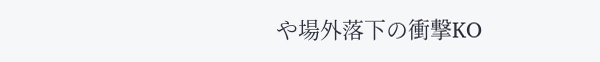や場外落下の衝撃KO